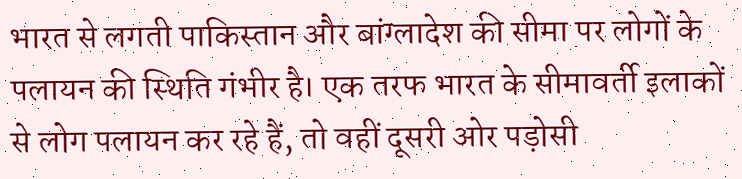भारत से लगती पाकिस्तान और बांग्लादेश की सीमा पर लोगों के पलायन की स्थिति गंभीर है। एक तरफ भारत के सीमावर्ती इलाकों से लोग पलायन कर रहे हैं, तो वहीं दूसरी ओर पड़ोसी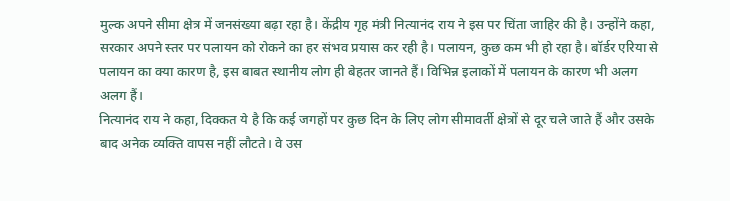मुल्क अपने सीमा क्षेत्र में जनसंख्या बढ़ा रहा है। केंद्रीय गृह मंत्री नित्यानंद राय ने इस पर चिंता जाहिर की है। उन्होंने कहा, सरकार अपने स्तर पर पलायन को रोकने का हर संभव प्रयास कर रही है। पलायन, कुछ कम भी हो रहा है। बॉर्डर एरिया से पलायन का क्या कारण है, इस बाबत स्थानीय लोग ही बेहतर जानते हैं। विभिन्न इलाकों में पलायन के कारण भी अलग अलग हैं।
नित्यानंद राय ने कहा, दिक्कत ये है कि कई जगहों पर कुछ दिन के लिए लोग सीमावर्ती क्षेत्रों से दूर चले जाते हैं और उसके बाद अनेक व्यक्ति वापस नहीं लौटते। वे उस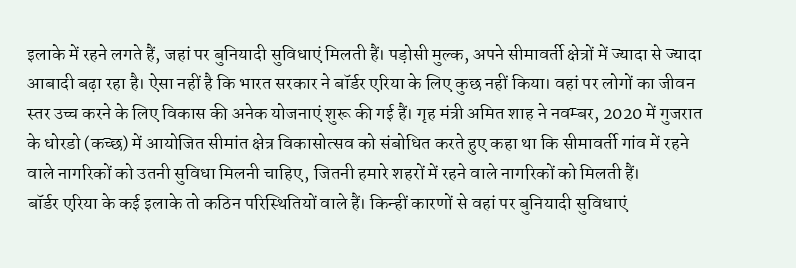इलाके में रहने लगते हैं, जहां पर बुनियादी सुविधाएं मिलती हैं। पड़ोसी मुल्क, अपने सीमावर्ती क्षेत्रों में ज्यादा से ज्यादा आबादी बढ़ा रहा है। ऐसा नहीं है कि भारत सरकार ने बॉर्डर एरिया के लिए कुछ नहीं किया। वहां पर लोगों का जीवन स्तर उच्च करने के लिए विकास की अनेक योजनाएं शुरू की गई हैं। गृह मंत्री अमित शाह ने नवम्बर, 2020 में गुजरात के धोरडो (कच्छ) में आयोजित सीमांत क्षेत्र विकासोत्सव को संबोधित करते हुए कहा था कि सीमावर्ती गांव में रहने वाले नागरिकों को उतनी सुविधा मिलनी चाहिए, जितनी हमारे शहरों में रहने वाले नागरिकों को मिलती हैं।
बॉर्डर एरिया के कई इलाके तो कठिन परिस्थितियों वाले हैं। किन्हीं कारणों से वहां पर बुनियादी सुविधाएं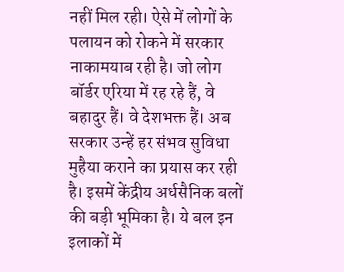नहीं मिल रही। ऐसे में लोगों के पलायन को रोकने में सरकार नाकामयाब रही है। जो लोग बॉर्डर एरिया में रह रहे हैं, वे बहादुर हैं। वे देशभक्त हैं। अब सरकार उन्हें हर संभव सुविधा मुहैया कराने का प्रयास कर रही है। इसमें केंद्रीय अर्धसैनिक बलों की बड़ी भूमिका है। ये बल इन इलाकों में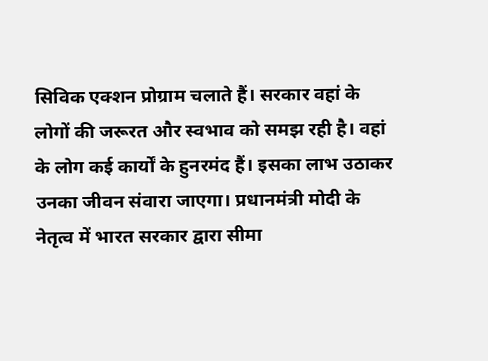सिविक एक्शन प्रोग्राम चलाते हैं। सरकार वहां के लोगों की जरूरत और स्वभाव को समझ रही है। वहां के लोग कई कार्यों के हुनरमंद हैं। इसका लाभ उठाकर उनका जीवन संवारा जाएगा। प्रधानमंत्री मोदी के नेतृत्व में भारत सरकार द्वारा सीमा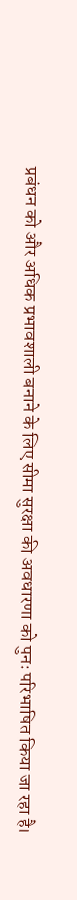प्रबंधन को और अधिक प्रभावशाली बनाने के लिए सीमा सुरक्षा की अवधारणा को पुनः परिभाषित किया जा रहा है।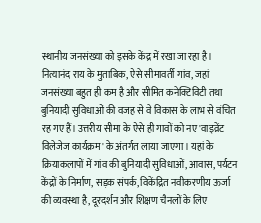स्थानीय जनसंख्या को इसके केंद्र में रखा जा रहा है।
नित्यानंद राय के मुताबिक, ऐसे सीमावर्ती गांव, जहां जनसंख्या बहुत ही कम है और सीमित कनेक्टिविटी तथा बुनियादी सुविधाओं की वजह से वे विकास के लाभ से वंचित रह गए हैं। उत्तरीय सीमा के ऐसे ही गावों को नए 'वाइव्रेंट विलेजेज कार्यक्रम' के अंतर्गत लाया जाएगा। यहां के क्रियाकलापों में गांव की बुनियादी सुविधाओं, आवास, पर्यटन केंद्रों के निर्माण, सड़क संपर्क, विकेंद्रित नवीकरणीय ऊर्जा की व्यवस्था है, दूरदर्शन और शिक्षण चैनलों के लिए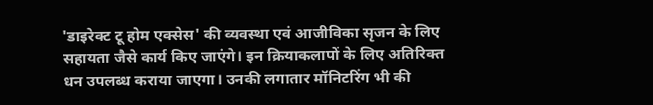'डाइरेक्ट टू होम एक्सेस' की व्यवस्था एवं आजीविका सृजन के लिए सहायता जैसे कार्य किए जाएंगे। इन क्रियाकलापों के लिए अतिरिक्त धन उपलब्ध कराया जाएगा। उनकी लगातार मॉनिटरिंग भी की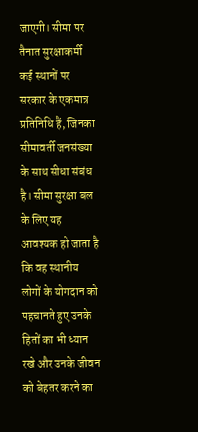जाएगी। सीमा पर तैनात सुरक्षाकर्मी कई स्थानों पर सरकार के एकमात्र प्रतिनिधि हैं, जिनका सीमावर्ती जनसंख्या के साथ सीधा संबंध है। सीमा सुरक्षा बल के लिए यह आवश्यक हो जाता है कि वह स्थानीय लोगों के योगदान को पहचानते हुए उनके हितों का भी ध्यान रखे और उनके जीवन को बेहतर करने का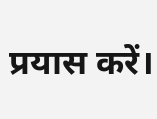प्रयास करें।